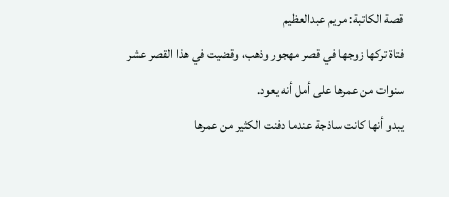قصة الكاتبة: مريم عبدالعظيم
فتاة تركها زوجها في قصر مهجور وذهب، وقضيت في هذا القصر عشر سنوات من عمرها على أمل أنه يعود.
يبدو أنها كانت ساذجة عندما دفنت الكثير من عمرها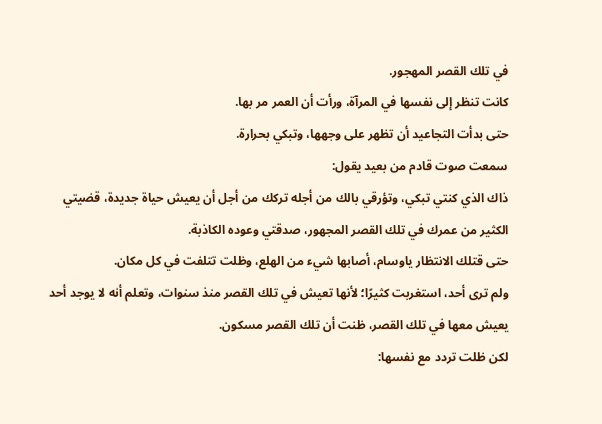في تلك القصر المهجور.
كانت تنظر إلى نفسها في المرآة، ورأت أن العمر مر بها.
حتى بدأت التجاعيد أن تظهر على وجهها، وتبكي بحرارة.
سمعت صوت قادم من بعيد يقول:
ذاك الذي كنتي تبكي، وتؤرقي بالك من أجله تركك من أجل أن يعيش حياة جديدة، قضيتي الكثير من عمرك في تلك القصر المجهور، صدقتي وعوده الكاذبة.
حتى قتلك الانتظار ياوسام، أصابها شيء من الهلع، وظلت تتلفت في كل مكان.
ولم ترى أحد، استغربت كثيرًا؛ لأنها تعيش في تلك القصر منذ سنوات، وتعلم أنه لا يوجد أحد يعيش معها في تلك القصر، ظنت أن تلك القصر مسكون.
لكن ظلت تردد مع نفسها: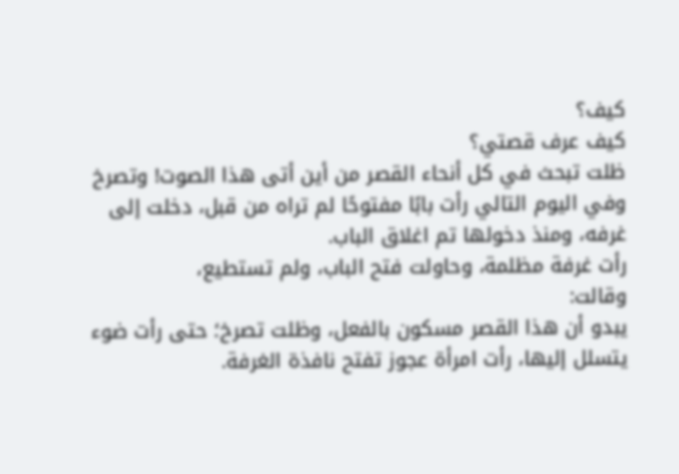كيف؟
كيف عرف قصتي؟
ظلت تبحث في كل أنحاء القصر من أين أتى هذا الصوت! وتصرخ
وفي اليوم التالي رأت بابًا مفتوحًا لم تراه من قبل، دخلت إلى غرفه، ومنذ دخولها تم اغلاق الباب.
رأت غرفة مظلمة، وحاولت فتح الباب، ولم تستطيع،
وقالت:
يبدو أن هذا القصر مسكون بالفعل، وظلت تصرخ؛ حتى رأت ضوء يتسلل إليها، رأت امرأة عجوز تفتح نافذة الغرفة.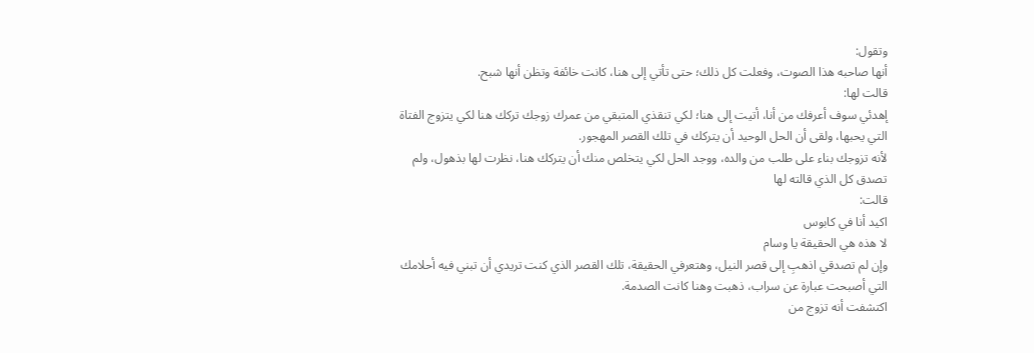وتقول:
أنها صاحبه هذا الصوت، وفعلت كل ذلك؛ حتى تأتي إلى هنا، كانت خائفة وتظن أنها شبح.
قالت لها:
إهدئي سوف أعرفك من أنا، أتيت إلى هنا؛ لكي تنقذي المتبقي من عمرك زوجك تركك هنا لكي يتزوج الفتاة التي يحبها، ولقى أن الحل الوحيد أن يتركك في تلك القصر المهجور.
لأنه تزوجك بناء على طلب من والده، ووجد الحل لكي يتخلص منك أن يتركك هنا، نظرت لها بذهول، ولم تصدق كل الذي قالته لها
قالت:
اكيد أنا في كابوس
لا هذه هي الحقيقة يا وسام
وإن لم تصدقي اذهبِ إلى قصر النيل، وهتعرفي الحقيقة، تلك القصر الذي كنت تريدي أن تبني فيه أحلامك التي أصبحت عبارة عن سراب، ذهبت وهنا كانت الصدمة.
اكتشفت أنه تزوج من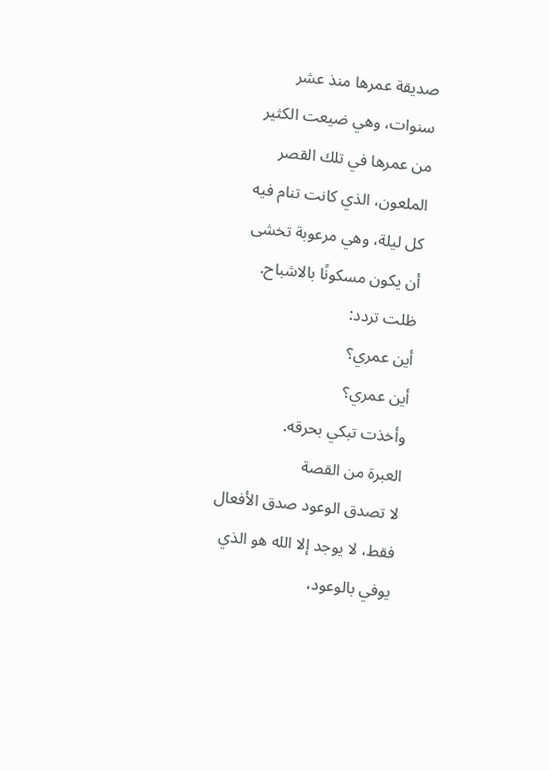صديقة عمرها منذ عشر سنوات، وهي ضيعت الكثير من عمرها في تلك القصر الملعون، الذي كانت تنام فيه كل ليلة، وهي مرعوبة تخشى أن يكون مسكونًا بالاشباح.
ظلت تردد:
أين عمري؟
أين عمري؟
وأخذت تبكي بحرقه.
العبرة من القصة
لا تصدق الوعود صدق الأفعال فقط، لا يوجد إلا الله هو الذي يوفي بالوعود،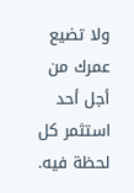ولا تضيع عمرك من أجل أحد استثمر كل لحظة فيه.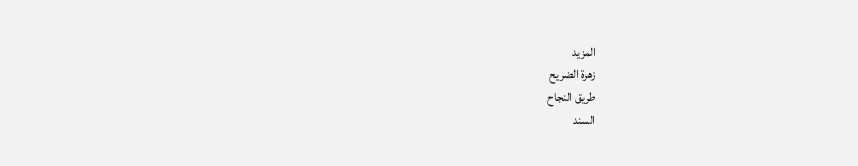المزيد
زهرة الضريح
طريق النجاح
السند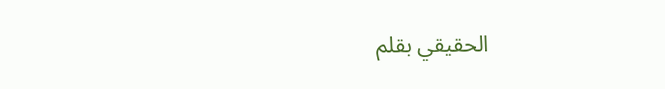الحقيقي بقلم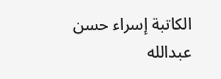الكاتبة إسراء حسن عبدالله